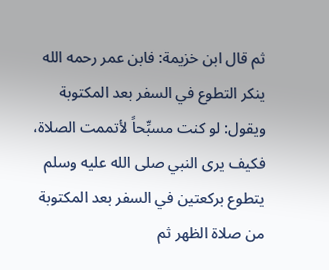ثم قال ابن خزيمة: فابن عمر رحمه الله ينكر التطوع في السفر بعد المكتوبة ويقول: لو كنت مسبِّحاً لأتممت الصلاة، فكيف يرى النبي صلى الله عليه وسلم يتطوع بركعتين في السفر بعد المكتوبة من صلاة الظهر ثم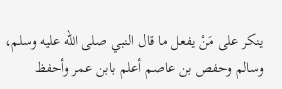ينكر على مَنْ يفعل ما قال النبي صلى الله عليه وسلم، وسالم وحفص بن عاصم أعلم بابن عمر وأحفظ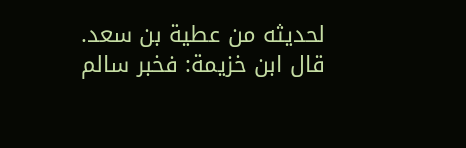لحديثه من عطية بن سعد.
قال ابن خزيمة: فخبر سالم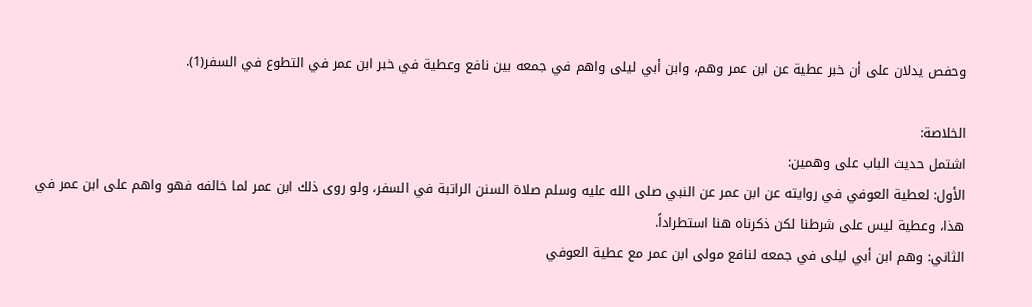وحفص يدلان على أن خبر عطية عن ابن عمر وهم، وابن أبي ليلى واهم في جمعه بين نافع وعطية في خبر ابن عمر في التطوع في السفر(1).

الخلاصة:
اشتمل حديث الباب على وهمين:
الأول: لعطية العوفي في روايته عن ابن عمر عن النبي صلى الله عليه وسلم صلاة السنن الراتبة في السفر، ولو روى ذلك ابن عمر لما خالفه فهو واهم على ابن عمر في هذا، وعطية ليس على شرطنا لكن ذكرناه هنا استطراداً.
الثاني: وهم ابن أبي ليلى في جمعه لنافع مولى ابن عمر مع عطية العوفي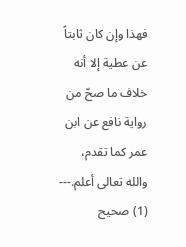فهذا وإن كان ثابتاً عن عطية إلا أنه خلاف ما صحّ من رواية نافع عن ابن عمر كما تقدم، والله تعالى أعلم.---
(1) صحيح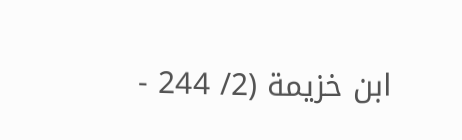ابن خزيمة (2/ 244 -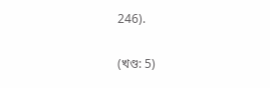246).

(খণ্ড: 5)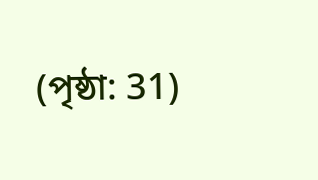(পৃষ্ঠা: 31)